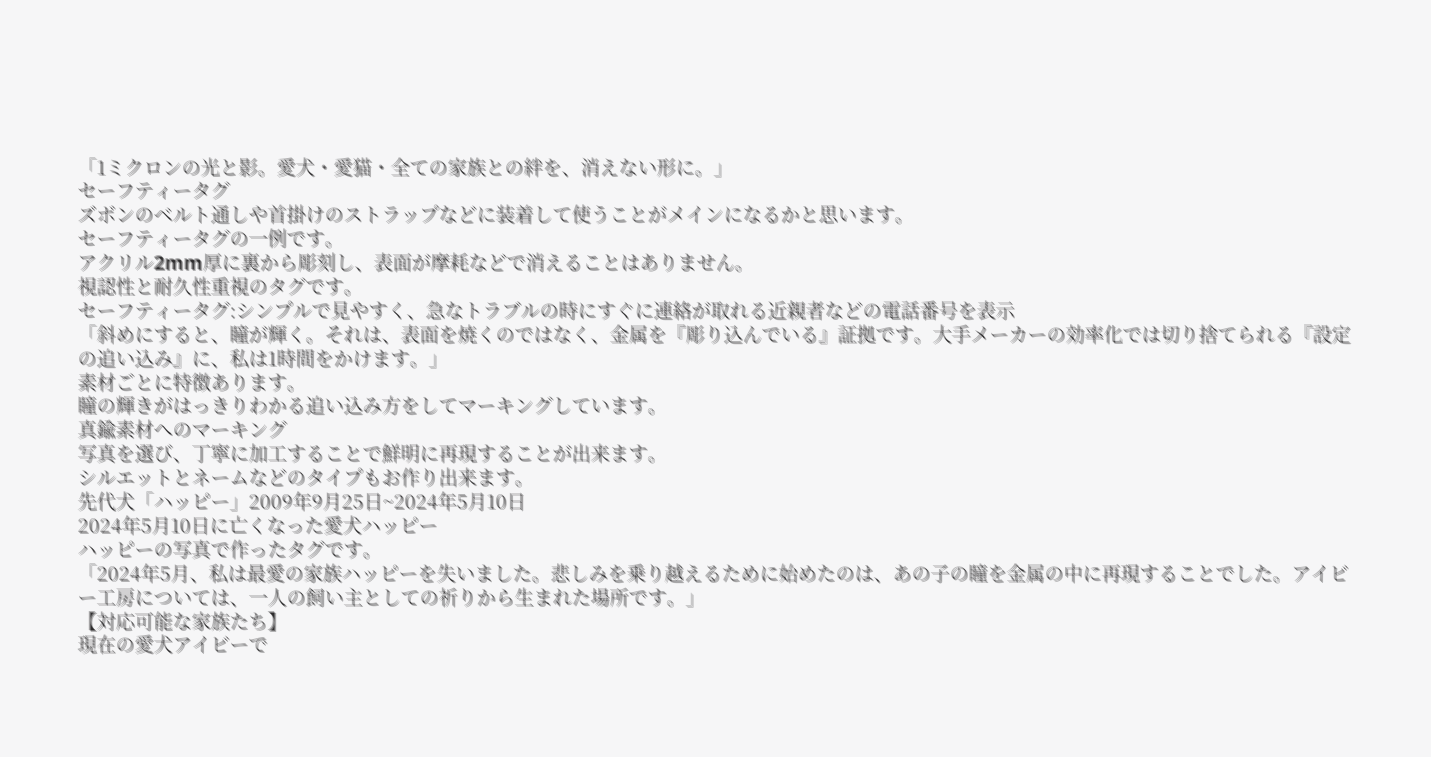「1ミクロンの光と影。愛犬・愛猫・全ての家族との絆を、消えない形に。」
セーフティータグ
ズボンのベルト通しや首掛けのストラップなどに装着して使うことがメインになるかと思います。
セーフティータグの一例です。
アクリル2mm厚に裏から彫刻し、表面が摩耗などで消えることはありません。
視認性と耐久性重視のタグです。
セーフティータグ:シンプルで見やすく、急なトラブルの時にすぐに連絡が取れる近親者などの電話番号を表示
「斜めにすると、瞳が輝く。それは、表面を焼くのではなく、金属を『彫り込んでいる』証拠です。大手メーカーの効率化では切り捨てられる『設定の追い込み』に、私は1時間をかけます。」
素材ごとに特徴あります。
瞳の輝きがはっきりわかる追い込み方をしてマーキングしています。
真鍮素材へのマーキング
写真を選び、丁寧に加工することで鮮明に再現することが出来ます。
シルエットとネームなどのタイプもお作り出来ます。
先代犬「ハッピー」2009年9月25日~2024年5月10日
2024年5月10日に亡くなった愛犬ハッピー
ハッピーの写真で作ったタグです。
「2024年5月、私は最愛の家族ハッピーを失いました。悲しみを乗り越えるために始めたのは、あの子の瞳を金属の中に再現することでした。アイビー工房については、一人の飼い主としての祈りから生まれた場所です。」
【対応可能な家族たち】
現在の愛犬アイビーで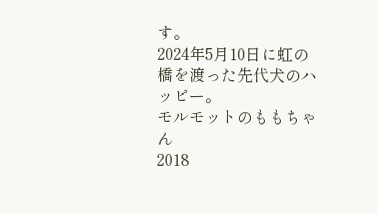す。
2024年5月10日に虹の橋を渡った先代犬のハッピー。
モルモットのももちゃん
2018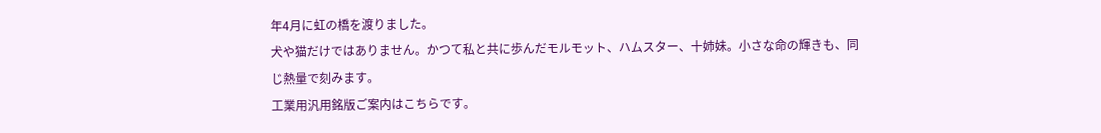年4月に虹の橋を渡りました。
犬や猫だけではありません。かつて私と共に歩んだモルモット、ハムスター、十姉妹。小さな命の輝きも、同じ熱量で刻みます。
工業用汎用銘版ご案内はこちらです。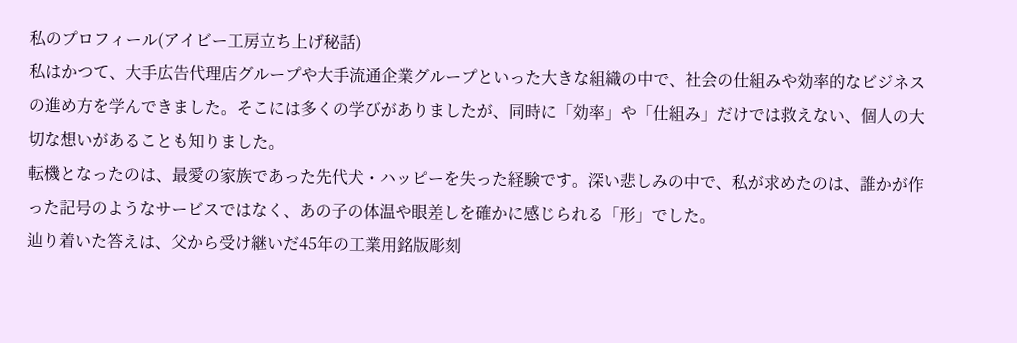私のプロフィール(アイビー工房立ち上げ秘話)
私はかつて、大手広告代理店グループや大手流通企業グループといった大きな組織の中で、社会の仕組みや効率的なビジネスの進め方を学んできました。そこには多くの学びがありましたが、同時に「効率」や「仕組み」だけでは救えない、個人の大切な想いがあることも知りました。
転機となったのは、最愛の家族であった先代犬・ハッピーを失った経験です。深い悲しみの中で、私が求めたのは、誰かが作った記号のようなサービスではなく、あの子の体温や眼差しを確かに感じられる「形」でした。
辿り着いた答えは、父から受け継いだ45年の工業用銘版彫刻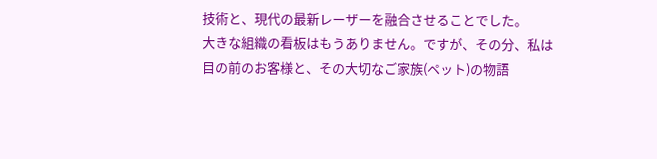技術と、現代の最新レーザーを融合させることでした。
大きな組織の看板はもうありません。ですが、その分、私は目の前のお客様と、その大切なご家族(ペット)の物語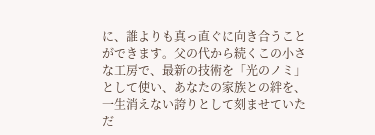に、誰よりも真っ直ぐに向き合うことができます。父の代から続くこの小さな工房で、最新の技術を「光のノミ」として使い、あなたの家族との絆を、一生消えない誇りとして刻ませていただ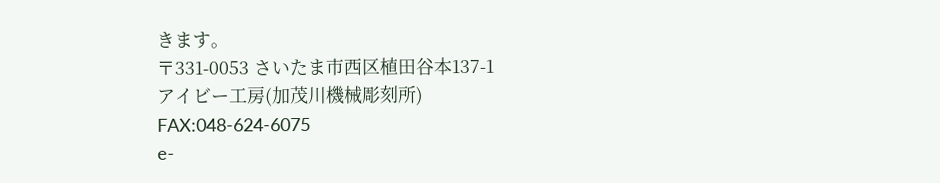きます。
〒331-0053 さいたま市西区植田谷本137-1
アイビー工房(加茂川機械彫刻所)
FAX:048-624-6075
e-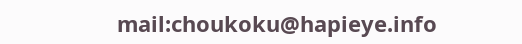mail:choukoku@hapieye.info